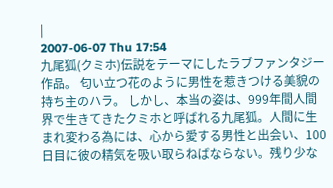|
2007-06-07 Thu 17:54
九尾狐(クミホ)伝説をテーマにしたラブファンタジー作品。 匂い立つ花のように男性を惹きつける美貌の持ち主のハラ。 しかし、本当の姿は、999年間人間界で生きてきたクミホと呼ばれる九尾狐。人間に生まれ変わる為には、心から愛する男性と出会い、100日目に彼の精気を吸い取らねばならない。残り少な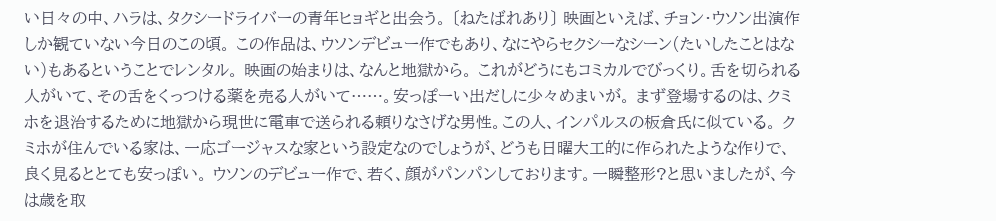い日々の中、ハラは、タクシードライバーの青年ヒョギと出会う。 〔ねたばれあり〕 映画といえば、チョン・ウソン出演作しか観ていない今日のこの頃。 この作品は、ウソンデビュー作でもあり、なにやらセクシーなシーン(たいしたことはない)もあるということでレンタル。 映画の始まりは、なんと地獄から。 これがどうにもコミカルでびっくり。舌を切られる人がいて、その舌をくっつける薬を売る人がいて……。安っぽーい出だしに少々めまいが。 まず登場するのは、クミホを退治するために地獄から現世に電車で送られる頼りなさげな男性。この人、インパルスの板倉氏に似ている。 クミホが住んでいる家は、一応ゴージャスな家という設定なのでしょうが、どうも日曜大工的に作られたような作りで、良く見るととても安っぽい。 ウソンのデビュー作で、若く、顔がパンパンしております。一瞬整形?と思いましたが、今は歳を取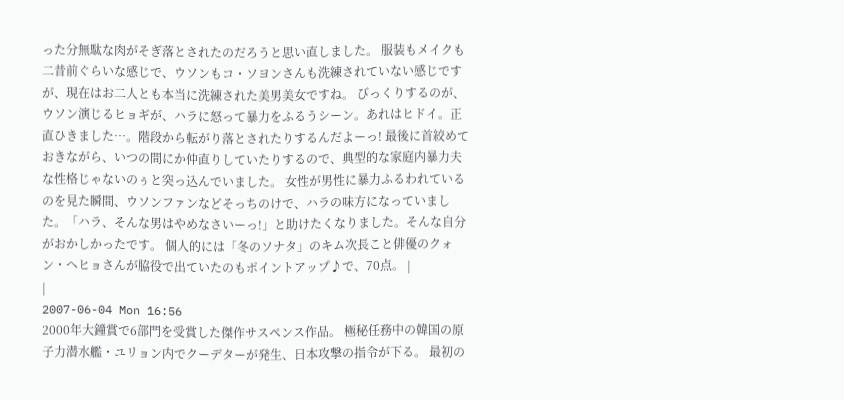った分無駄な肉がそぎ落とされたのだろうと思い直しました。 服装もメイクも二昔前ぐらいな感じで、ウソンもコ・ソヨンさんも洗練されていない感じですが、現在はお二人とも本当に洗練された美男美女ですね。 びっくりするのが、ウソン演じるヒョギが、ハラに怒って暴力をふるうシーン。あれはヒドイ。正直ひきました…。階段から転がり落とされたりするんだよーっ! 最後に首絞めておきながら、いつの間にか仲直りしていたりするので、典型的な家庭内暴力夫な性格じゃないのぅと突っ込んでいました。 女性が男性に暴力ふるわれているのを見た瞬間、ウソンファンなどそっちのけで、ハラの味方になっていました。「ハラ、そんな男はやめなさいーっ!」と助けたくなりました。そんな自分がおかしかったです。 個人的には「冬のソナタ」のキム次長こと俳優のクォン・ヘヒョさんが脇役で出ていたのもポイントアップ♪で、70点。 |
|
2007-06-04 Mon 16:56
2000年大鐘賞で6部門を受賞した傑作サスペンス作品。 極秘任務中の韓国の原子力潜水艦・ユリョン内でクーデターが発生、日本攻撃の指令が下る。 最初の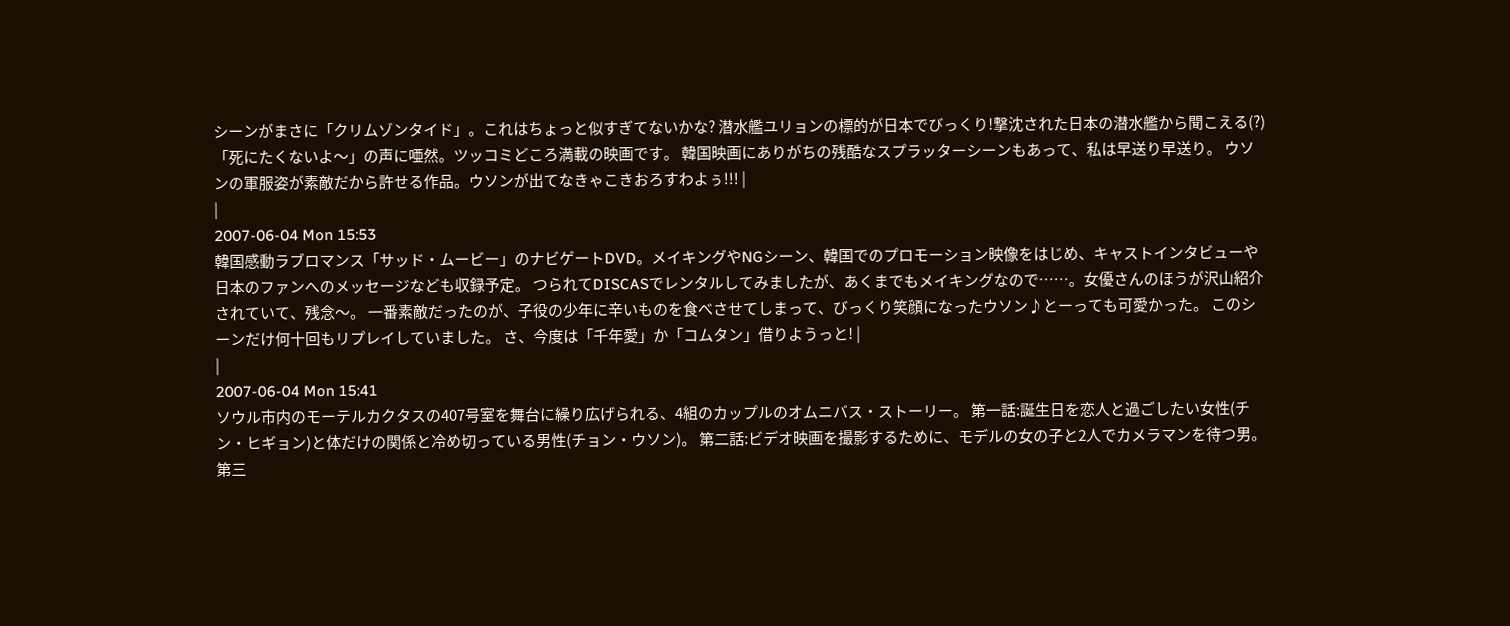シーンがまさに「クリムゾンタイド」。これはちょっと似すぎてないかな? 潜水艦ユリョンの標的が日本でびっくり!撃沈された日本の潜水艦から聞こえる(?)「死にたくないよ〜」の声に唖然。ツッコミどころ満載の映画です。 韓国映画にありがちの残酷なスプラッターシーンもあって、私は早送り早送り。 ウソンの軍服姿が素敵だから許せる作品。ウソンが出てなきゃこきおろすわよぅ!!! |
|
2007-06-04 Mon 15:53
韓国感動ラブロマンス「サッド・ムービー」のナビゲートDVD。メイキングやNGシーン、韓国でのプロモーション映像をはじめ、キャストインタビューや日本のファンへのメッセージなども収録予定。 つられてDISCASでレンタルしてみましたが、あくまでもメイキングなので……。女優さんのほうが沢山紹介されていて、残念〜。 一番素敵だったのが、子役の少年に辛いものを食べさせてしまって、びっくり笑顔になったウソン♪とーっても可愛かった。 このシーンだけ何十回もリプレイしていました。 さ、今度は「千年愛」か「コムタン」借りようっと! |
|
2007-06-04 Mon 15:41
ソウル市内のモーテルカクタスの407号室を舞台に繰り広げられる、4組のカップルのオムニバス・ストーリー。 第一話:誕生日を恋人と過ごしたい女性(チン・ヒギョン)と体だけの関係と冷め切っている男性(チョン・ウソン)。 第二話:ビデオ映画を撮影するために、モデルの女の子と2人でカメラマンを待つ男。 第三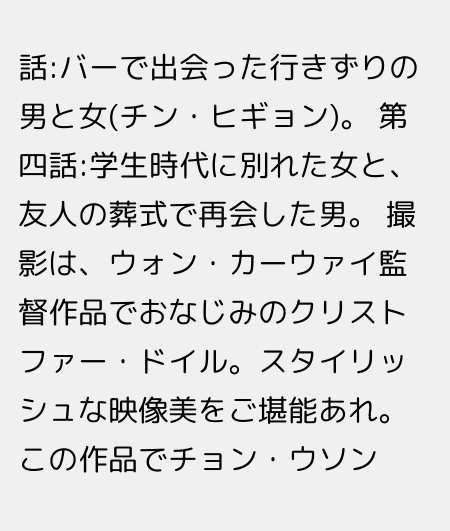話:バーで出会った行きずりの男と女(チン・ヒギョン)。 第四話:学生時代に別れた女と、友人の葬式で再会した男。 撮影は、ウォン・カーウァイ監督作品でおなじみのクリストファー・ドイル。スタイリッシュな映像美をご堪能あれ。 この作品でチョン・ウソン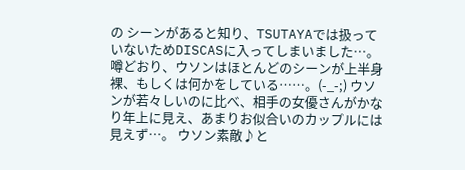の シーンがあると知り、TSUTAYAでは扱っていないためDISCASに入ってしまいました…。 噂どおり、ウソンはほとんどのシーンが上半身裸、もしくは何かをしている……。(-_-;) ウソンが若々しいのに比べ、相手の女優さんがかなり年上に見え、あまりお似合いのカップルには見えず…。 ウソン素敵♪と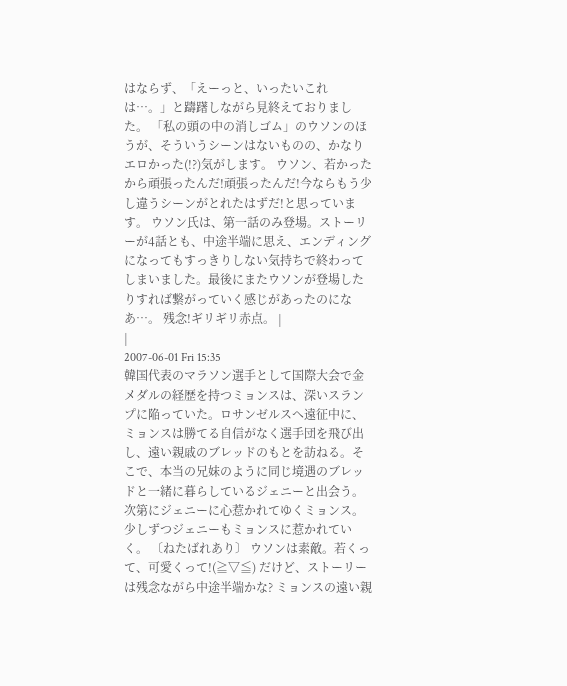はならず、「えーっと、いったいこれは…。」と躊躇しながら見終えておりました。 「私の頭の中の消しゴム」のウソンのほうが、そういうシーンはないものの、かなりエロかった(!?)気がします。 ウソン、若かったから頑張ったんだ!頑張ったんだ!今ならもう少し違うシーンがとれたはずだ!と思っています。 ウソン氏は、第一話のみ登場。ストーリーが4話とも、中途半端に思え、エンディングになってもすっきりしない気持ちで終わってしまいました。最後にまたウソンが登場したりすれば繋がっていく感じがあったのになあ…。 残念!ギリギリ赤点。 |
|
2007-06-01 Fri 15:35
韓国代表のマラソン選手として国際大会で金メダルの経歴を持つミョンスは、深いスランプに陥っていた。ロサンゼルスへ遠征中に、ミョンスは勝てる自信がなく選手団を飛び出し、遠い親戚のブレッドのもとを訪ねる。そこで、本当の兄妹のように同じ境遇のブレッドと一緒に暮らしているジェニーと出会う。次第にジェニーに心惹かれてゆくミョンス。少しずつジェニーもミョンスに惹かれていく。 〔ねたばれあり〕 ウソンは素敵。若くって、可愛くって!(≧▽≦) だけど、ストーリーは残念ながら中途半端かな? ミョンスの遠い親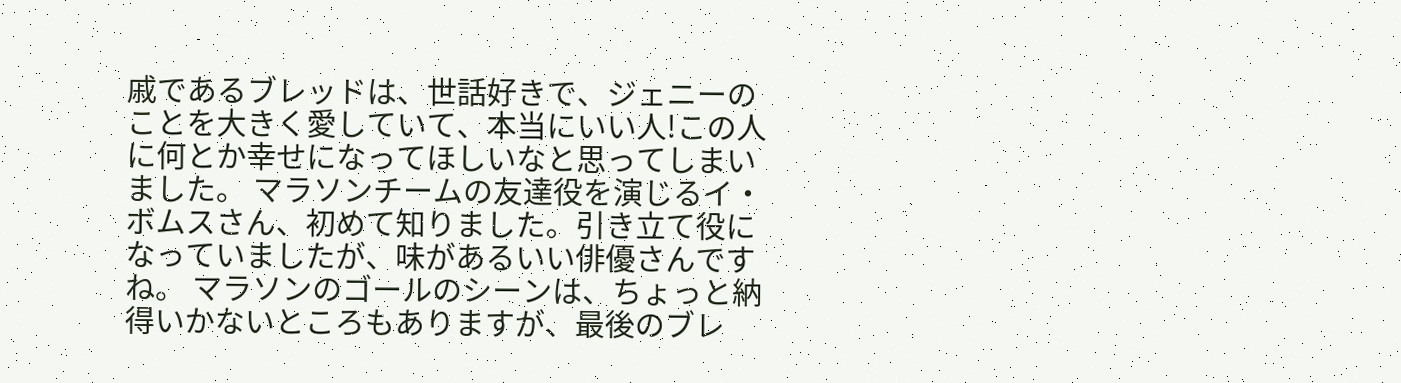戚であるブレッドは、世話好きで、ジェニーのことを大きく愛していて、本当にいい人!この人に何とか幸せになってほしいなと思ってしまいました。 マラソンチームの友達役を演じるイ・ボムスさん、初めて知りました。引き立て役になっていましたが、味があるいい俳優さんですね。 マラソンのゴールのシーンは、ちょっと納得いかないところもありますが、最後のブレ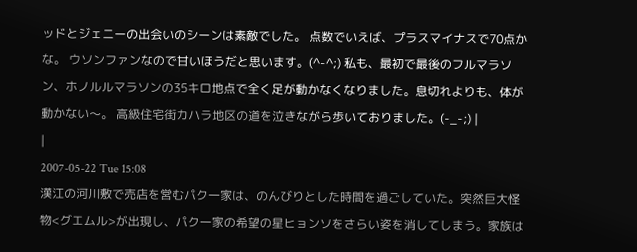ッドとジェニーの出会いのシーンは素敵でした。 点数でいえば、プラスマイナスで70点かな。 ウソンファンなので甘いほうだと思います。(^-^;) 私も、最初で最後のフルマラソン、ホノルルマラソンの35キロ地点で全く足が動かなくなりました。息切れよりも、体が動かない〜。 高級住宅街カハラ地区の道を泣きながら歩いておりました。(-_-;) |
|
2007-05-22 Tue 15:08
漢江の河川敷で売店を営むパク一家は、のんびりとした時間を過ごしていた。突然巨大怪物<グエムル>が出現し、パク一家の希望の星ヒョンソをさらい姿を消してしまう。家族は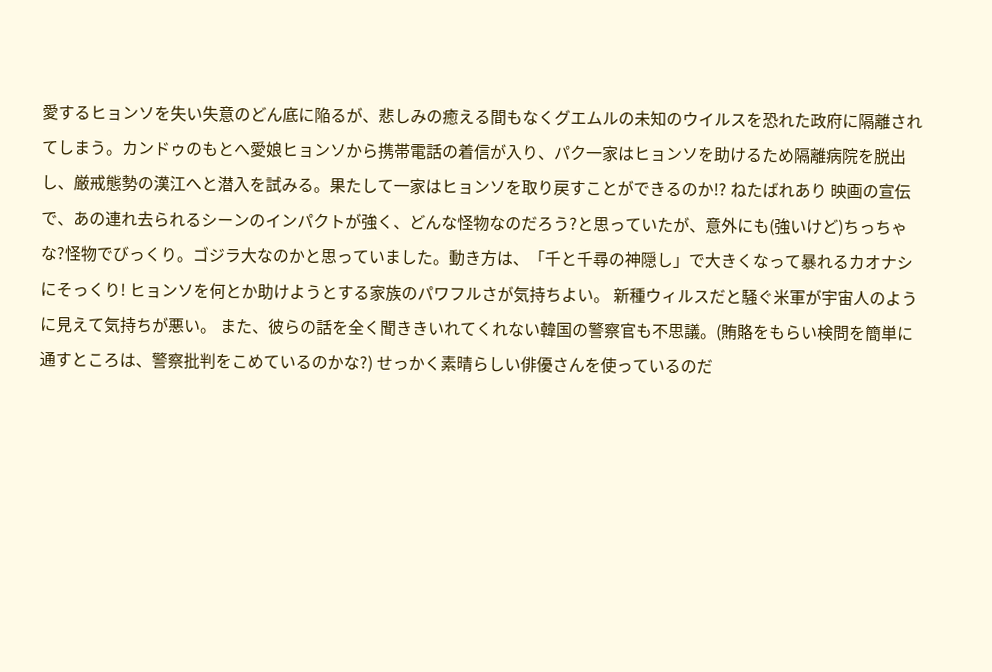愛するヒョンソを失い失意のどん底に陥るが、悲しみの癒える間もなくグエムルの未知のウイルスを恐れた政府に隔離されてしまう。カンドゥのもとへ愛娘ヒョンソから携帯電話の着信が入り、パク一家はヒョンソを助けるため隔離病院を脱出し、厳戒態勢の漢江へと潜入を試みる。果たして一家はヒョンソを取り戻すことができるのか!? ねたばれあり 映画の宣伝で、あの連れ去られるシーンのインパクトが強く、どんな怪物なのだろう?と思っていたが、意外にも(強いけど)ちっちゃな?怪物でびっくり。ゴジラ大なのかと思っていました。動き方は、「千と千尋の神隠し」で大きくなって暴れるカオナシにそっくり! ヒョンソを何とか助けようとする家族のパワフルさが気持ちよい。 新種ウィルスだと騒ぐ米軍が宇宙人のように見えて気持ちが悪い。 また、彼らの話を全く聞ききいれてくれない韓国の警察官も不思議。(賄賂をもらい検問を簡単に通すところは、警察批判をこめているのかな?) せっかく素晴らしい俳優さんを使っているのだ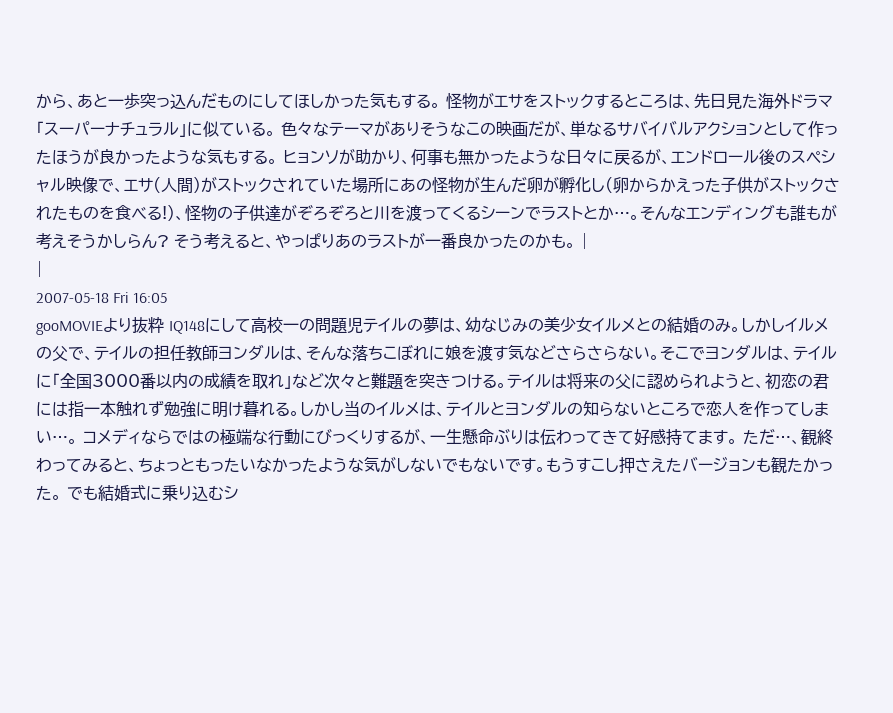から、あと一歩突っ込んだものにしてほしかった気もする。 怪物がエサをストックするところは、先日見た海外ドラマ「スーパーナチュラル」に似ている。 色々なテーマがありそうなこの映画だが、単なるサバイバルアクションとして作ったほうが良かったような気もする。 ヒョンソが助かり、何事も無かったような日々に戻るが、エンドロール後のスペシャル映像で、エサ(人間)がストックされていた場所にあの怪物が生んだ卵が孵化し(卵からかえった子供がストックされたものを食べる!)、怪物の子供達がぞろぞろと川を渡ってくるシーンでラストとか…。そんなエンディングも誰もが考えそうかしらん? そう考えると、やっぱりあのラストが一番良かったのかも。 |
|
2007-05-18 Fri 16:05
gooMOVIEより抜粋 IQ148にして高校一の問題児テイルの夢は、幼なじみの美少女イルメとの結婚のみ。しかしイルメの父で、テイルの担任教師ヨンダルは、そんな落ちこぼれに娘を渡す気などさらさらない。そこでヨンダルは、テイルに「全国3000番以内の成績を取れ」など次々と難題を突きつける。テイルは将来の父に認められようと、初恋の君には指一本触れず勉強に明け暮れる。しかし当のイルメは、テイルとヨンダルの知らないところで恋人を作ってしまい…。 コメディならではの極端な行動にびっくりするが、一生懸命ぶりは伝わってきて好感持てます。 ただ…、観終わってみると、ちょっともったいなかったような気がしないでもないです。もうすこし押さえたバージョンも観たかった。 でも結婚式に乗り込むシ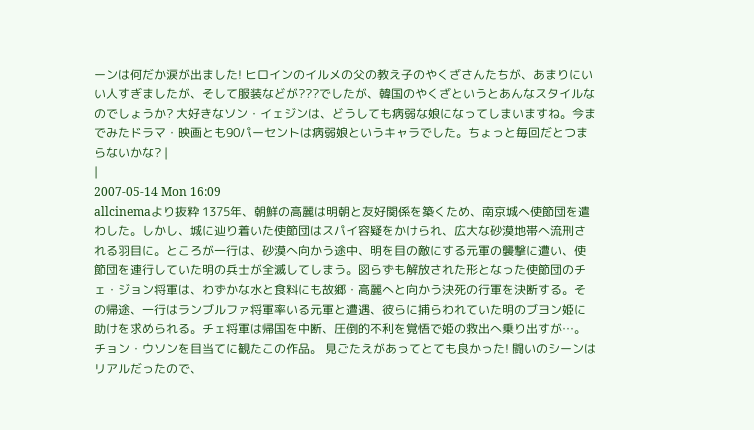ーンは何だか涙が出ました! ヒロインのイルメの父の教え子のやくざさんたちが、あまりにいい人すぎましたが、そして服装などが???でしたが、韓国のやくざというとあんなスタイルなのでしょうか? 大好きなソン・イェジンは、どうしても病弱な娘になってしまいますね。今までみたドラマ・映画とも90パーセントは病弱娘というキャラでした。ちょっと毎回だとつまらないかな? |
|
2007-05-14 Mon 16:09
allcinemaより抜粋 1375年、朝鮮の高麗は明朝と友好関係を築くため、南京城へ使節団を遣わした。しかし、城に辿り着いた使節団はスパイ容疑をかけられ、広大な砂漠地帯へ流刑される羽目に。ところが一行は、砂漠へ向かう途中、明を目の敵にする元軍の襲撃に遭い、使節団を連行していた明の兵士が全滅してしまう。図らずも解放された形となった使節団のチェ・ジョン将軍は、わずかな水と食料にも故郷・高麗へと向かう決死の行軍を決断する。その帰途、一行はランブルファ将軍率いる元軍と遭遇、彼らに捕らわれていた明のブヨン姫に助けを求められる。チェ将軍は帰国を中断、圧倒的不利を覚悟で姫の救出へ乗り出すが…。 チョン・ウソンを目当てに観たこの作品。 見ごたえがあってとても良かった! 闘いのシーンはリアルだったので、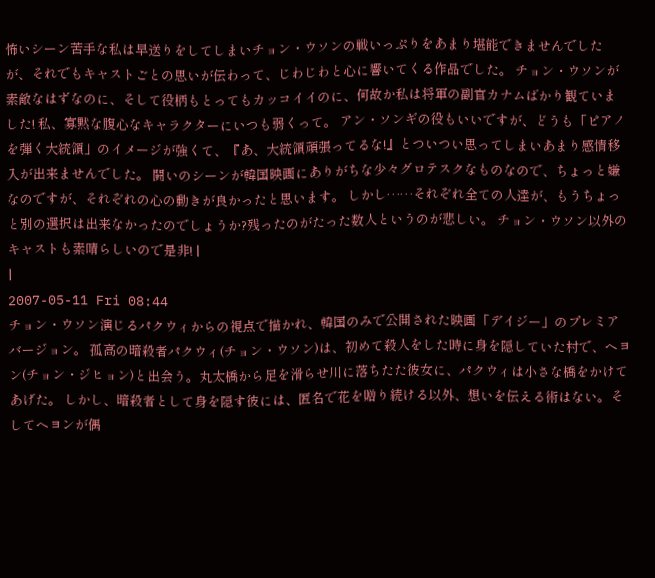怖いシーン苦手な私は早送りをしてしまいチョン・ウソンの戦いっぷりをあまり堪能できませんでしたが、それでもキャストごとの思いが伝わって、じわじわと心に響いてくる作品でした。 チョン・ウソンが素敵なはずなのに、そして役柄もとってもカッコイイのに、何故か私は将軍の副官カナムばかり観ていました! 私、寡黙な腹心なキャラクターにいつも弱くって。 アン・ソンギの役もいいですが、どうも「ピアノを弾く大統領」のイメージが強くて、『あ、大統領頑張ってるな!』とついつい思ってしまいあまり感情移入が出来ませんでした。 闘いのシーンが韓国映画にありがちな少々グロテスクなものなので、ちょっと嫌なのですが、それぞれの心の動きが良かったと思います。 しかし……それぞれ全ての人達が、もうちょっと別の選択は出来なかったのでしょうか?残ったのがたった数人というのが悲しい。 チョン・ウソン以外のキャストも素晴らしいので是非! |
|
2007-05-11 Fri 08:44
チョン・ウソン演じるパクウィからの視点で描かれ、韓国のみで公開された映画「デイジー」のプレミアバージョン。 孤高の暗殺者パクウィ(チョン・ウソン)は、初めて殺人をした時に身を隠していた村で、ヘヨン(チョン・ジヒョン)と出会う。丸太橋から足を滑らせ川に落ちたた彼女に、パクウィは小さな橋をかけてあげた。 しかし、暗殺者として身を隠す彼には、匿名で花を贈り続ける以外、想いを伝える術はない。そしてヘヨンが偶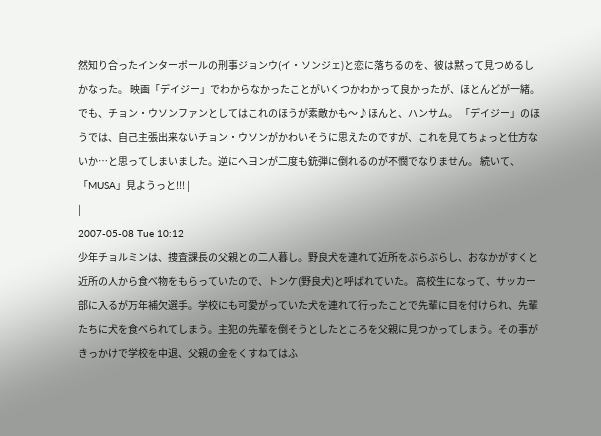然知り合ったインターポールの刑事ジョンウ(イ・ソンジェ)と恋に落ちるのを、彼は黙って見つめるしかなった。 映画「デイジー」でわからなかったことがいくつかわかって良かったが、ほとんどが一緒。でも、チョン・ウソンファンとしてはこれのほうが素敵かも〜♪ほんと、ハンサム。 「デイジー」のほうでは、自己主張出来ないチョン・ウソンがかわいそうに思えたのですが、これを見てちょっと仕方ないか…と思ってしまいました。逆にへヨンが二度も銃弾に倒れるのが不憫でなりません。 続いて、「MUSA」見ようっと!!! |
|
2007-05-08 Tue 10:12
少年チョルミンは、捜査課長の父親との二人暮し。野良犬を連れて近所をぶらぶらし、おなかがすくと近所の人から食べ物をもらっていたので、トンケ(野良犬)と呼ばれていた。 高校生になって、サッカー部に入るが万年補欠選手。学校にも可愛がっていた犬を連れて行ったことで先輩に目を付けられ、先輩たちに犬を食べられてしまう。主犯の先輩を倒そうとしたところを父親に見つかってしまう。その事がきっかけで学校を中退、父親の金をくすねてはふ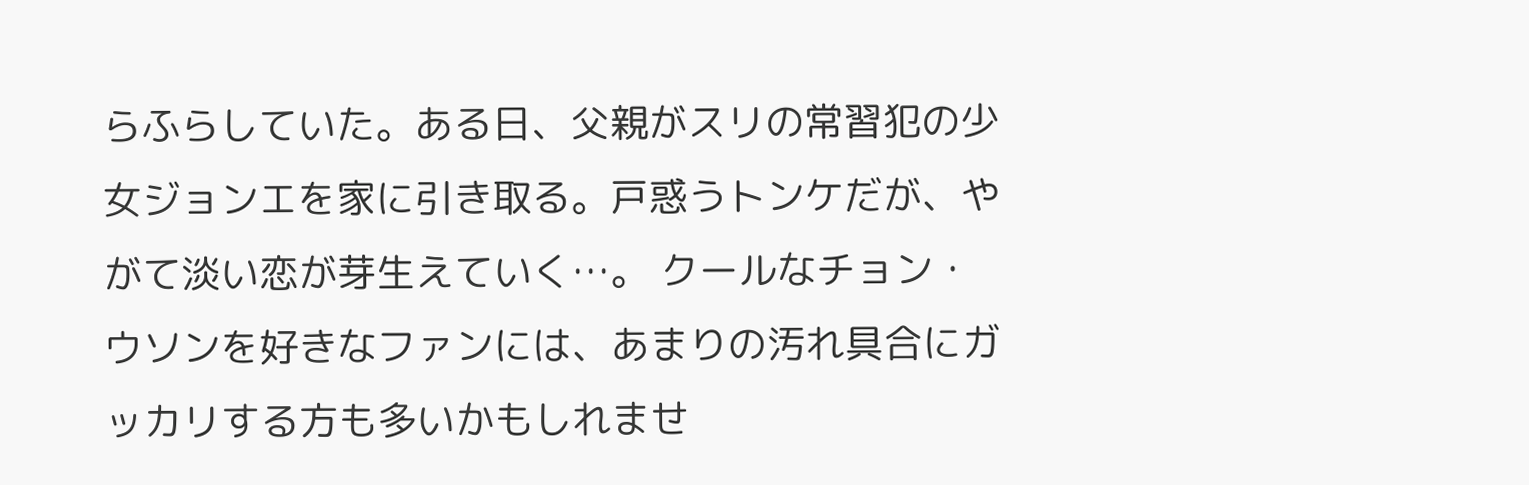らふらしていた。ある日、父親がスリの常習犯の少女ジョンエを家に引き取る。戸惑うトンケだが、やがて淡い恋が芽生えていく…。 クールなチョン・ウソンを好きなファンには、あまりの汚れ具合にガッカリする方も多いかもしれませ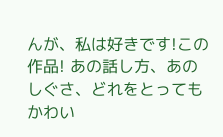んが、私は好きです!この作品! あの話し方、あのしぐさ、どれをとってもかわい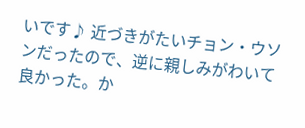いです♪ 近づきがたいチョン・ウソンだったので、逆に親しみがわいて良かった。か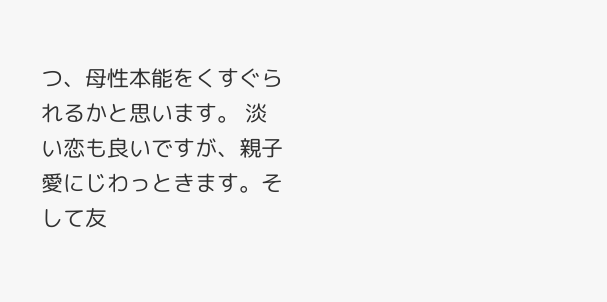つ、母性本能をくすぐられるかと思います。 淡い恋も良いですが、親子愛にじわっときます。そして友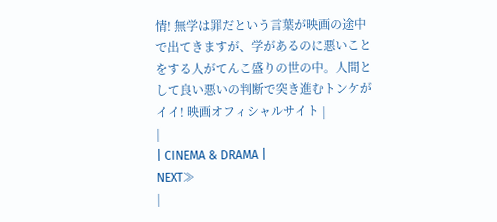情! 無学は罪だという言葉が映画の途中で出てきますが、学があるのに悪いことをする人がてんこ盛りの世の中。人間として良い悪いの判断で突き進むトンケがイイ! 映画オフィシャルサイト |
|
| CINEMA & DRAMA |
NEXT≫
|